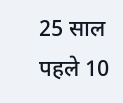25 साल पहले 10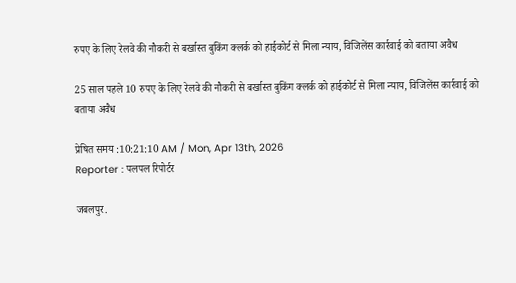रुपए के लिए रेलवे की नौकरी से बर्खास्त बुकिंग क्लर्क को हाईकोर्ट से मिला न्याय, विजिलेंस कार्रवाई को बताया अवैध

25 साल पहले 10 रुपए के लिए रेलवे की नौकरी से बर्खास्त बुकिंग क्लर्क को हाईकोर्ट से मिला न्याय, विजिलेंस कार्रवाई को बताया अवैध

प्रेषित समय :10:21:10 AM / Mon, Apr 13th, 2026
Reporter : पलपल रिपोर्टर

जबलपुर.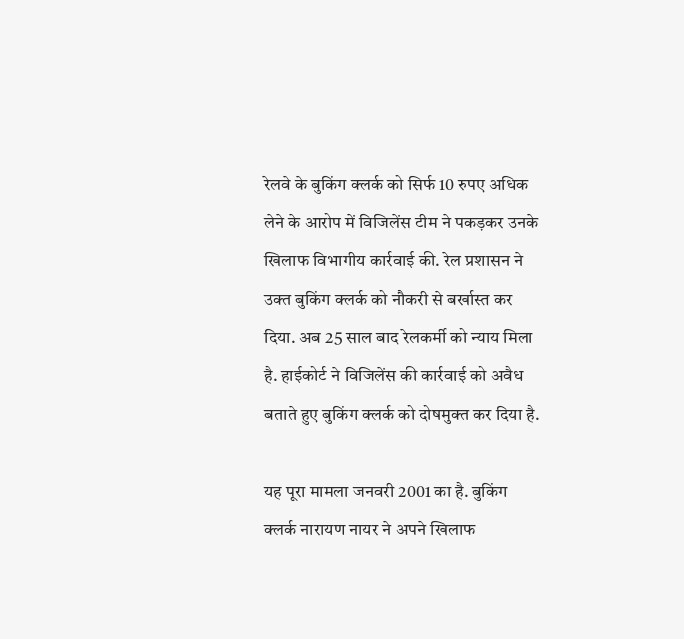रेलवे के बुकिंग क्लर्क को सिर्फ 10 रुपए अधिक लेने के आरोप में विजिलेंस टीम ने पकड़कर उनके खिलाफ विभागीय कार्रवाई की. रेल प्रशासन ने उक्त बुकिंग क्लर्क को नौकरी से बर्खास्त कर दिया. अब 25 साल बाद रेलकर्मी को न्याय मिला है. हाईकोर्ट ने विजिलेंस की कार्रवाई को अवैध बताते हुए बुकिंग क्लर्क को दोषमुक्त कर दिया है.

यह पूरा मामला जनवरी 2001 का है. बुकिंग क्लर्क नारायण नायर ने अपने खिलाफ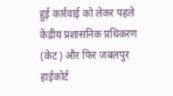हुई कार्रवाई को लेकर पहले केंद्रीय प्रशासनिक प्रधिकरण (केट) और फिर जबलपुर हाईकोर्ट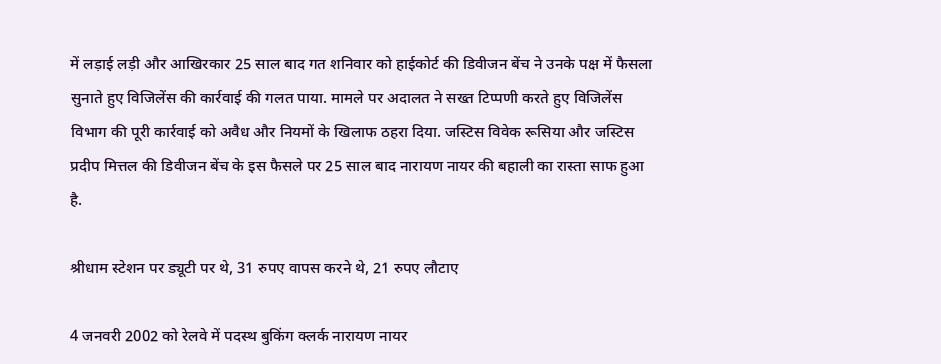में लड़ाई लड़ी और आखिरकार 25 साल बाद गत शनिवार को हाईकोर्ट की डिवीजन बेंच ने उनके पक्ष में फैसला सुनाते हुए विजिलेंस की कार्रवाई की गलत पाया. मामले पर अदालत ने सख्त टिप्पणी करते हुए विजिलेंस विभाग की पूरी कार्रवाई को अवैध और नियमों के खिलाफ ठहरा दिया. जस्टिस विवेक रूसिया और जस्टिस प्रदीप मित्तल की डिवीजन बेंच के इस फैसले पर 25 साल बाद नारायण नायर की बहाली का रास्ता साफ हुआ है.

श्रीधाम स्टेशन पर ड्यूटी पर थे, 31 रुपए वापस करने थे, 21 रुपए लौटाए

4 जनवरी 2002 को रेलवे में पदस्थ बुकिंग क्लर्क नारायण नायर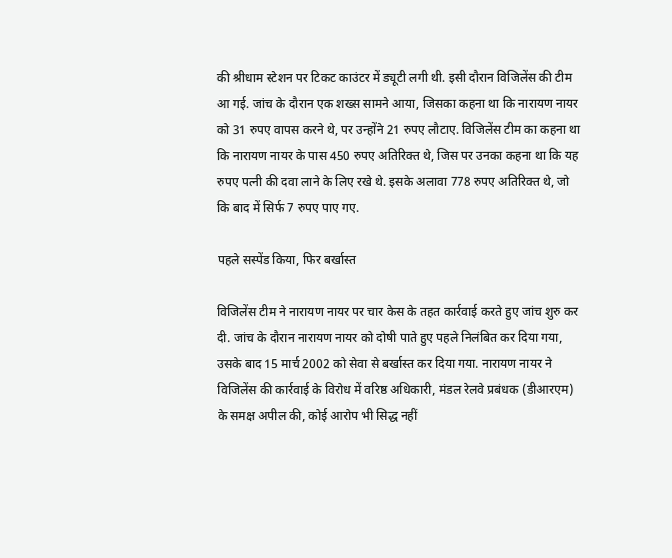की श्रीधाम स्टेशन पर टिकट काउंटर में ड्यूटी लगी थी. इसी दौरान विजिलेंस की टीम आ गई. जांच के दौरान एक शख्स सामने आया, जिसका कहना था कि नारायण नायर को 31 रुपए वापस करने थे, पर उन्होंने 21 रुपए लौटाए. विजिलेंस टीम का कहना था कि नारायण नायर के पास 450 रुपए अतिरिक्त थे, जिस पर उनका कहना था कि यह रुपए पत्नी की दवा लाने के लिए रखे थे. इसके अलावा 778 रुपए अतिरिक्त थे, जो कि बाद में सिर्फ 7 रुपए पाए गए.

पहले सस्पेंड किया, फिर बर्खास्त

विजिलेंस टीम ने नारायण नायर पर चार केस के तहत कार्रवाई करते हुए जांच शुरु कर दी. जांच के दौरान नारायण नायर को दोषी पाते हुए पहले निलंबित कर दिया गया, उसके बाद 15 मार्च 2002 को सेवा से बर्खास्त कर दिया गया. नारायण नायर ने विजिलेंस की कार्रवाई के विरोध में वरिष्ठ अधिकारी, मंडल रेलवे प्रबंधक (डीआरएम) के समक्ष अपील की, कोई आरोप भी सिद्ध नहीं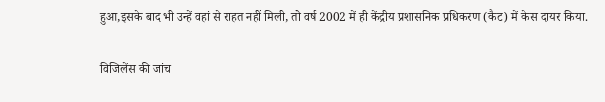हुआ,इसके बाद भी उन्हें वहां से राहत नहीं मिली, तो वर्ष 2002 में ही केंद्रीय प्रशासनिक प्रधिकरण (कैट) में केस दायर किया.

विजिलेंस की जांच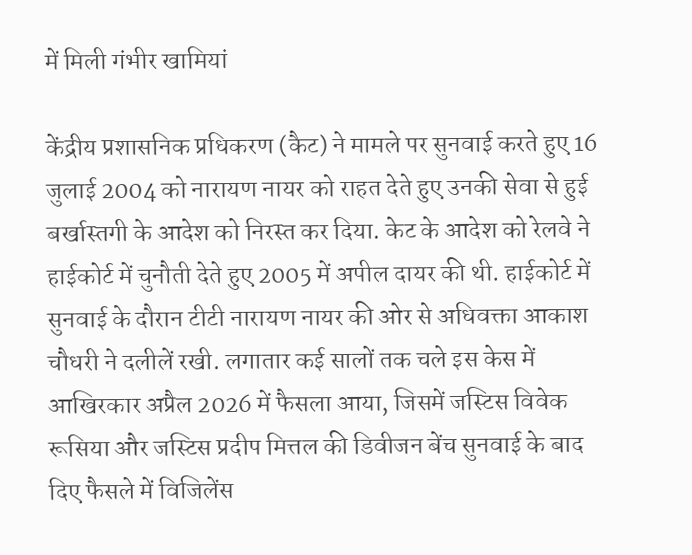में मिली गंभीर खामियां

केंद्रीय प्रशासनिक प्रधिकरण (कैट) ने मामले पर सुनवाई करते हुए 16 जुलाई 2004 को नारायण नायर को राहत देते हुए उनकी सेवा से हुई बर्खास्तगी के आदेश को निरस्त कर दिया. केट के आदेश को रेलवे ने हाईकोर्ट में चुनौती देते हुए 2005 में अपील दायर की थी. हाईकोर्ट में सुनवाई के दौरान टीटी नारायण नायर की ओर से अधिवक्ता आकाश चौधरी ने दलीलें रखी. लगातार कई सालों तक चले इस केस में आखिरकार अप्रैल 2026 में फैसला आया, जिसमें जस्टिस विवेक रूसिया और जस्टिस प्रदीप मित्तल की डिवीजन बेंच सुनवाई के बाद दिए फैसले में विजिलेंस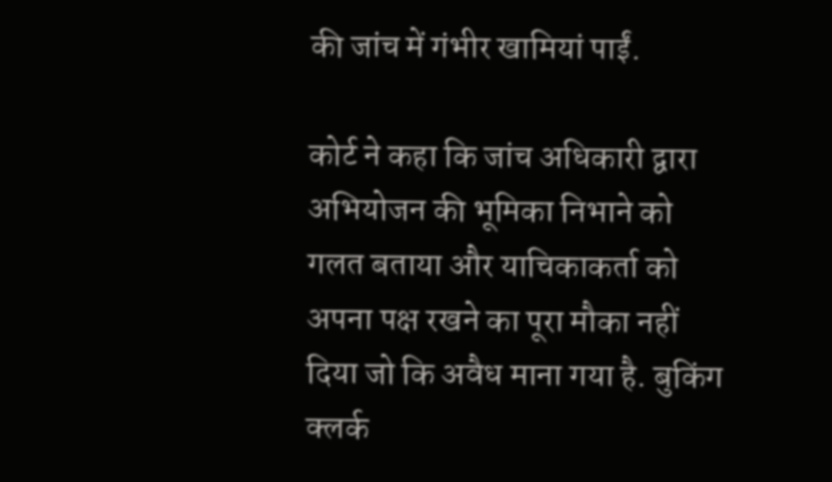की जांच में गंभीर खामियां पाईं.

कोर्ट ने कहा कि जांच अधिकारी द्वारा अभियोजन की भूमिका निभाने को गलत बताया और याचिकाकर्ता को अपना पक्ष रखने का पूरा मौका नहीं दिया जो कि अवैध माना गया है. बुकिंग क्लर्क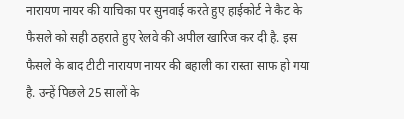नारायण नायर की याचिका पर सुनवाई करते हुए हाईकोर्ट ने कैट के फैसले को सही ठहराते हुए रेलवे की अपील खारिज कर दी है. इस फैसले के बाद टीटी नारायण नायर की बहाली का रास्ता साफ हो गया है. उन्हें पिछले 25 सालों के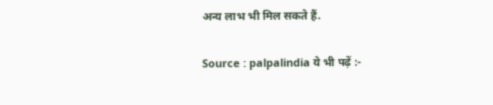अन्य लाभ भी मिल सकते हैं.

Source : palpalindia ये भी पढ़ें :-